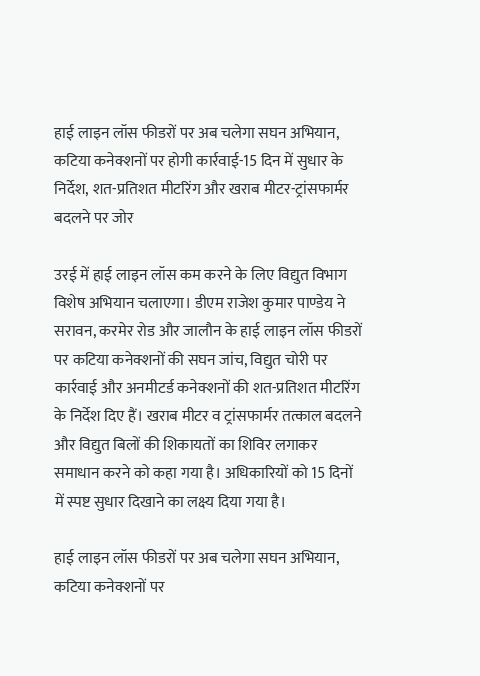हाई लाइन लॉस फीडरों पर अब चलेगा सघन अभियान, कटिया कनेक्शनों पर होगी कार्रवाई-15 दिन में सुधार के निर्देश, शत-प्रतिशत मीटरिंग और खराब मीटर-ट्रांसफार्मर बदलने पर जोर

उरई में हाई लाइन लॉस कम करने के लिए विद्युत विभाग विशेष अभियान चलाएगा। डीएम राजेश कुमार पाण्डेय ने सरावन, करमेर रोड और जालौन के हाई लाइन लॉस फीडरों पर कटिया कनेक्शनों की सघन जांच, विद्युत चोरी पर कार्रवाई और अनमीटर्ड कनेक्शनों की शत-प्रतिशत मीटरिंग के निर्देश दिए हैं। खराब मीटर व ट्रांसफार्मर तत्काल बदलने और विद्युत बिलों की शिकायतों का शिविर लगाकर समाधान करने को कहा गया है। अधिकारियों को 15 दिनों में स्पष्ट सुधार दिखाने का लक्ष्य दिया गया है।

हाई लाइन लॉस फीडरों पर अब चलेगा सघन अभियान, कटिया कनेक्शनों पर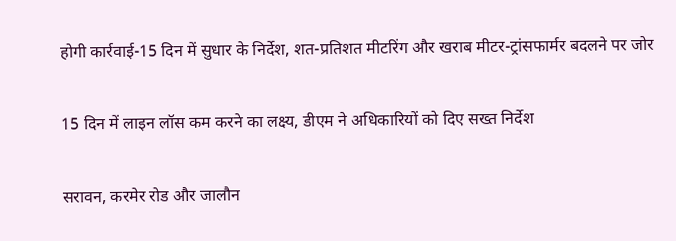होगी कार्रवाई-15 दिन में सुधार के निर्देश, शत-प्रतिशत मीटरिंग और खराब मीटर-ट्रांसफार्मर बदलने पर जोर

15 दिन में लाइन लॉस कम करने का लक्ष्य, डीएम ने अधिकारियों को दिए सख्त निर्देश

सरावन, करमेर रोड और जालौन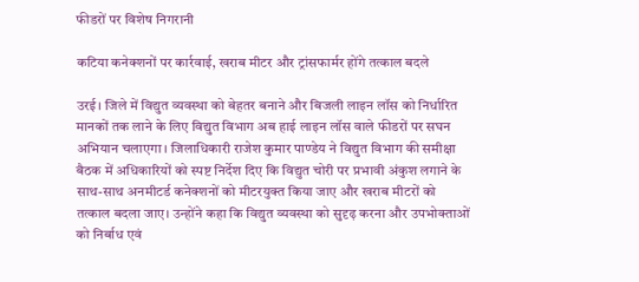फीडरों पर विशेष निगरानी

कटिया कनेक्शनों पर कार्रवाई, खराब मीटर और ट्रांसफार्मर होंगे तत्काल बदले

उरई। जिले में विद्युत व्यवस्था को बेहतर बनाने और बिजली लाइन लॉस को निर्धारित मानकों तक लाने के लिए विद्युत विभाग अब हाई लाइन लॉस वाले फीडरों पर सघन अभियान चलाएगा। जिलाधिकारी राजेश कुमार पाण्डेय ने विद्युत विभाग की समीक्षा बैठक में अधिकारियों को स्पष्ट निर्देश दिए कि विद्युत चोरी पर प्रभावी अंकुश लगाने के साथ-साथ अनमीटर्ड कनेक्शनों को मीटरयुक्त किया जाए और खराब मीटरों को तत्काल बदला जाए। उन्होंने कहा कि विद्युत व्यवस्था को सुदृढ़ करना और उपभोक्ताओं को निर्बाध एवं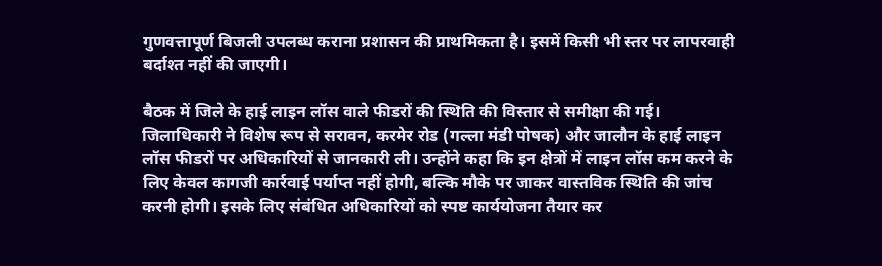गुणवत्तापूर्ण बिजली उपलब्ध कराना प्रशासन की प्राथमिकता है। इसमें किसी भी स्तर पर लापरवाही बर्दाश्त नहीं की जाएगी।

बैठक में जिले के हाई लाइन लॉस वाले फीडरों की स्थिति की विस्तार से समीक्षा की गई। जिलाधिकारी ने विशेष रूप से सरावन, करमेर रोड (गल्ला मंडी पोषक) और जालौन के हाई लाइन लॉस फीडरों पर अधिकारियों से जानकारी ली। उन्होंने कहा कि इन क्षेत्रों में लाइन लॉस कम करने के लिए केवल कागजी कार्रवाई पर्याप्त नहीं होगी, बल्कि मौके पर जाकर वास्तविक स्थिति की जांच करनी होगी। इसके लिए संबंधित अधिकारियों को स्पष्ट कार्ययोजना तैयार कर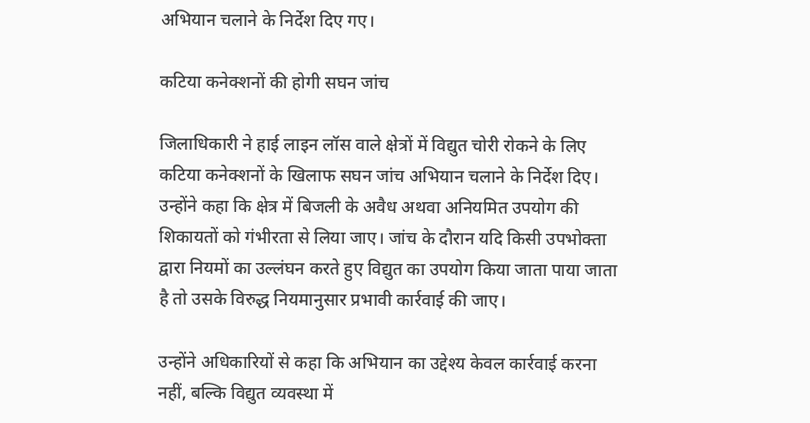अभियान चलाने के निर्देश दिए गए।

कटिया कनेक्शनों की होगी सघन जांच

जिलाधिकारी ने हाई लाइन लॉस वाले क्षेत्रों में विद्युत चोरी रोकने के लिए कटिया कनेक्शनों के खिलाफ सघन जांच अभियान चलाने के निर्देश दिए। उन्होंने कहा कि क्षेत्र में बिजली के अवैध अथवा अनियमित उपयोग की शिकायतों को गंभीरता से लिया जाए। जांच के दौरान यदि किसी उपभोक्ता द्वारा नियमों का उल्लंघन करते हुए विद्युत का उपयोग किया जाता पाया जाता है तो उसके विरुद्ध नियमानुसार प्रभावी कार्रवाई की जाए।

उन्होंने अधिकारियों से कहा कि अभियान का उद्देश्य केवल कार्रवाई करना नहीं, बल्कि विद्युत व्यवस्था में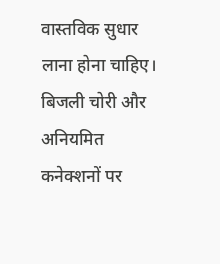वास्तविक सुधार लाना होना चाहिए। बिजली चोरी और अनियमित कनेक्शनों पर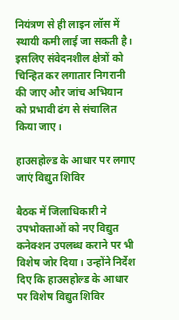नियंत्रण से ही लाइन लॉस में स्थायी कमी लाई जा सकती है। इसलिए संवेदनशील क्षेत्रों को चिन्हित कर लगातार निगरानी की जाए और जांच अभियान को प्रभावी ढंग से संचालित किया जाए।

हाउसहोल्ड के आधार पर लगाए जाएं विद्युत शिविर

बैठक में जिलाधिकारी ने उपभोक्ताओं को नए विद्युत कनेक्शन उपलब्ध कराने पर भी विशेष जोर दिया। उन्होंने निर्देश दिए कि हाउसहोल्ड के आधार पर विशेष विद्युत शिविर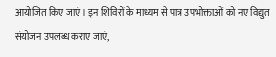आयोजित किए जाएं। इन शिविरों के माध्यम से पात्र उपभोक्ताओं को नए विद्युत संयोजन उपलब्ध कराए जाएं,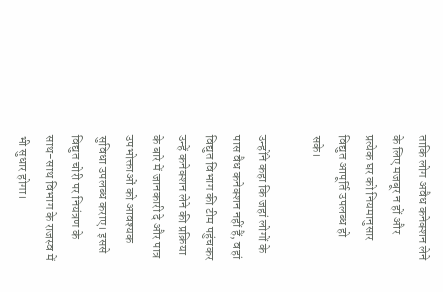ताकि लोग अवैध कनेक्शन लेने के लिए मजबूर न हों और प्रत्येक घर को नियमानुसार विद्युत आपूर्ति उपलब्ध हो सके।

उन्होंने कहा कि जहां लोगों के पास वैध कनेक्शन नहीं हैं, वहां विद्युत विभाग की टीम पहुंचकर उन्हें कनेक्शन लेने की प्रक्रिया के बारे में जानकारी दे और पात्र उपभोक्ताओं को आवश्यक सुविधा उपलब्ध कराए। इससे विद्युत चोरी पर नियंत्रण के साथ-साथ विभाग के राजस्व में भी सुधार होगा।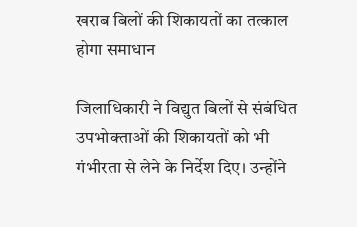खराब बिलों की शिकायतों का तत्काल होगा समाधान

जिलाधिकारी ने विद्युत बिलों से संबंधित उपभोक्ताओं की शिकायतों को भी गंभीरता से लेने के निर्देश दिए। उन्होंने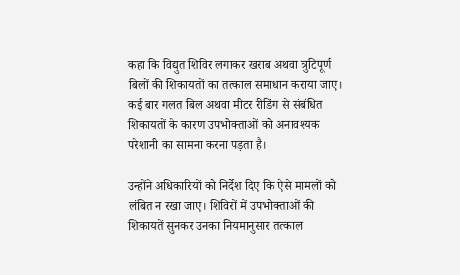कहा कि विद्युत शिविर लगाकर खराब अथवा त्रुटिपूर्ण बिलों की शिकायतों का तत्काल समाधान कराया जाए। कई बार गलत बिल अथवा मीटर रीडिंग से संबंधित शिकायतों के कारण उपभोक्ताओं को अनावश्यक परेशानी का सामना करना पड़ता है।

उन्होंने अधिकारियों को निर्देश दिए कि ऐसे मामलों को लंबित न रखा जाए। शिविरों में उपभोक्ताओं की शिकायतें सुनकर उनका नियमानुसार तत्काल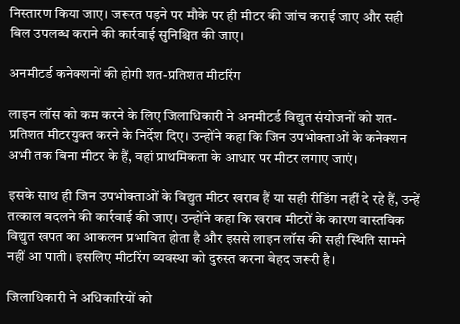निस्तारण किया जाए। जरूरत पड़ने पर मौके पर ही मीटर की जांच कराई जाए और सही बिल उपलब्ध कराने की कार्रवाई सुनिश्चित की जाए।

अनमीटर्ड कनेक्शनों की होगी शत-प्रतिशत मीटरिंग

लाइन लॉस को कम करने के लिए जिलाधिकारी ने अनमीटर्ड विद्युत संयोजनों को शत-प्रतिशत मीटरयुक्त करने के निर्देश दिए। उन्होंने कहा कि जिन उपभोक्ताओं के कनेक्शन अभी तक बिना मीटर के हैं, वहां प्राथमिकता के आधार पर मीटर लगाए जाएं।

इसके साथ ही जिन उपभोक्ताओं के विद्युत मीटर खराब हैं या सही रीडिंग नहीं दे रहे हैं, उन्हें तत्काल बदलने की कार्रवाई की जाए। उन्होंने कहा कि खराब मीटरों के कारण वास्तविक विद्युत खपत का आकलन प्रभावित होता है और इससे लाइन लॉस की सही स्थिति सामने नहीं आ पाती। इसलिए मीटरिंग व्यवस्था को दुरुस्त करना बेहद जरूरी है।

जिलाधिकारी ने अधिकारियों को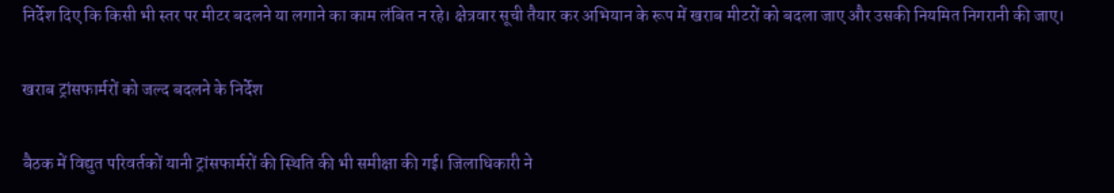निर्देश दिए कि किसी भी स्तर पर मीटर बदलने या लगाने का काम लंबित न रहे। क्षेत्रवार सूची तैयार कर अभियान के रूप में खराब मीटरों को बदला जाए और उसकी नियमित निगरानी की जाए।

खराब ट्रांसफार्मरों को जल्द बदलने के निर्देश

बैठक में विद्युत परिवर्तकों यानी ट्रांसफार्मरों की स्थिति की भी समीक्षा की गई। जिलाधिकारी ने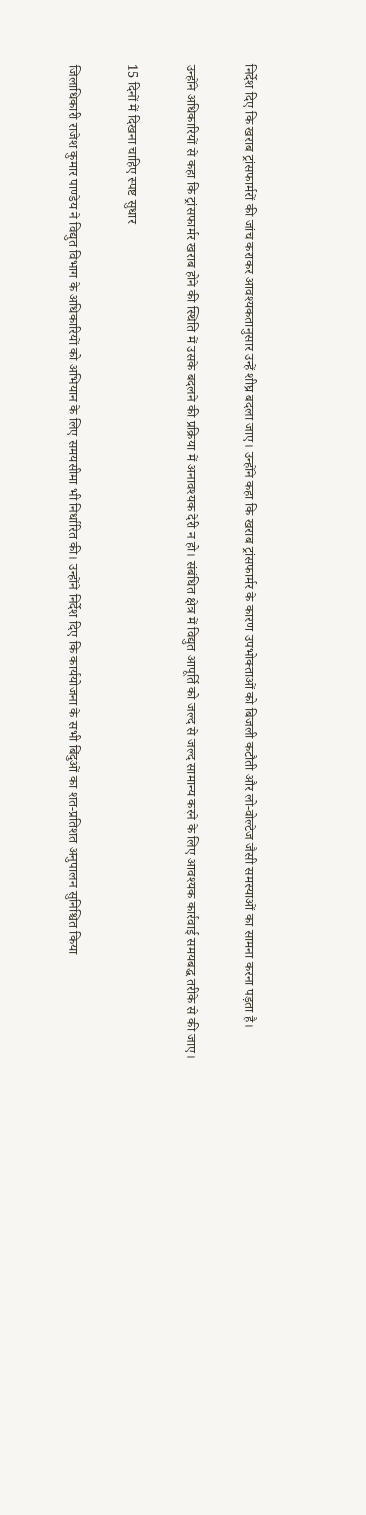निर्देश दिए कि खराब ट्रांसफार्मरों की जांच कराकर आवश्यकतानुसार उन्हें शीघ्र बदला जाए। उन्होंने कहा कि खराब ट्रांसफार्मर के कारण उपभोक्ताओं को बिजली कटौती और लो-वोल्टेज जैसी समस्याओं का सामना करना पड़ता है।

उन्होंने अधिकारियों से कहा कि ट्रांसफार्मर खराब होने की स्थिति में उसके बदलने की प्रक्रिया में अनावश्यक देरी न हो। संबंधित क्षेत्र में विद्युत आपूर्ति को जल्द से जल्द सामान्य करने के लिए आवश्यक कार्रवाई समयबद्ध तरीके से की जाए।

15 दिनों में दिखना चाहिए स्पष्ट सुधार

जिलाधिकारी राजेश कुमार पाण्डेय ने विद्युत विभाग के अधिकारियों को अभियान के लिए समयसीमा भी निर्धारित की। उन्होंने निर्देश दिए कि कार्ययोजना के सभी बिंदुओं का शत-प्रतिशत अनुपालन सुनिश्चित किया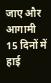जाए और आगामी 15 दिनों में हाई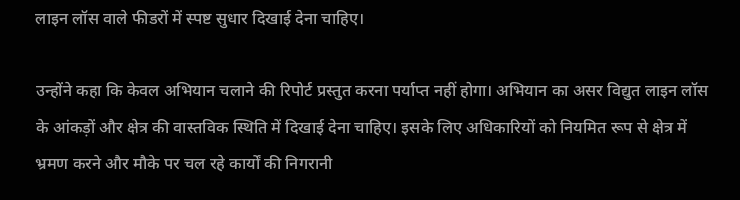लाइन लॉस वाले फीडरों में स्पष्ट सुधार दिखाई देना चाहिए।

उन्होंने कहा कि केवल अभियान चलाने की रिपोर्ट प्रस्तुत करना पर्याप्त नहीं होगा। अभियान का असर विद्युत लाइन लॉस के आंकड़ों और क्षेत्र की वास्तविक स्थिति में दिखाई देना चाहिए। इसके लिए अधिकारियों को नियमित रूप से क्षेत्र में भ्रमण करने और मौके पर चल रहे कार्यों की निगरानी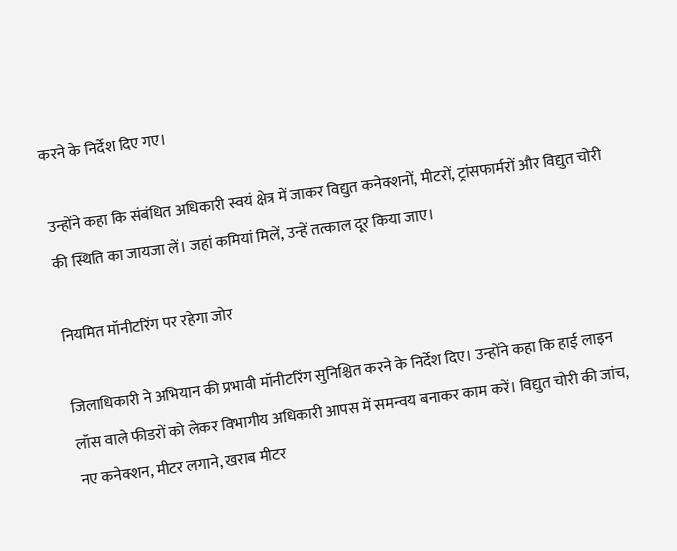करने के निर्देश दिए गए।

उन्होंने कहा कि संबंधित अधिकारी स्वयं क्षेत्र में जाकर विद्युत कनेक्शनों, मीटरों, ट्रांसफार्मरों और विद्युत चोरी की स्थिति का जायजा लें। जहां कमियां मिलें, उन्हें तत्काल दूर किया जाए।

नियमित मॉनीटरिंग पर रहेगा जोर

जिलाधिकारी ने अभियान की प्रभावी मॉनीटरिंग सुनिश्चित करने के निर्देश दिए। उन्होंने कहा कि हाई लाइन लॉस वाले फीडरों को लेकर विभागीय अधिकारी आपस में समन्वय बनाकर काम करें। विद्युत चोरी की जांच, नए कनेक्शन, मीटर लगाने, खराब मीटर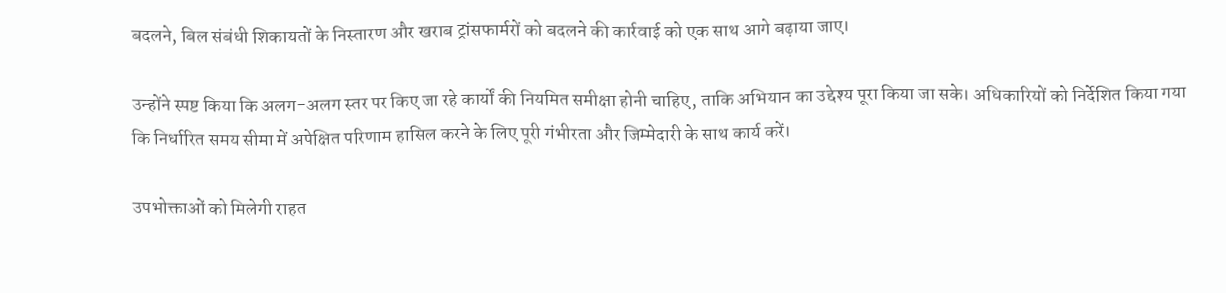बदलने, बिल संबंधी शिकायतों के निस्तारण और खराब ट्रांसफार्मरों को बदलने की कार्रवाई को एक साथ आगे बढ़ाया जाए।

उन्होंने स्पष्ट किया कि अलग-अलग स्तर पर किए जा रहे कार्यों की नियमित समीक्षा होनी चाहिए, ताकि अभियान का उद्देश्य पूरा किया जा सके। अधिकारियों को निर्देशित किया गया कि निर्धारित समय सीमा में अपेक्षित परिणाम हासिल करने के लिए पूरी गंभीरता और जिम्मेदारी के साथ कार्य करें।

उपभोक्ताओं को मिलेगी राहत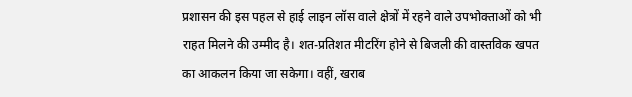प्रशासन की इस पहल से हाई लाइन लॉस वाले क्षेत्रों में रहने वाले उपभोक्ताओं को भी राहत मिलने की उम्मीद है। शत-प्रतिशत मीटरिंग होने से बिजली की वास्तविक खपत का आकलन किया जा सकेगा। वहीं, खराब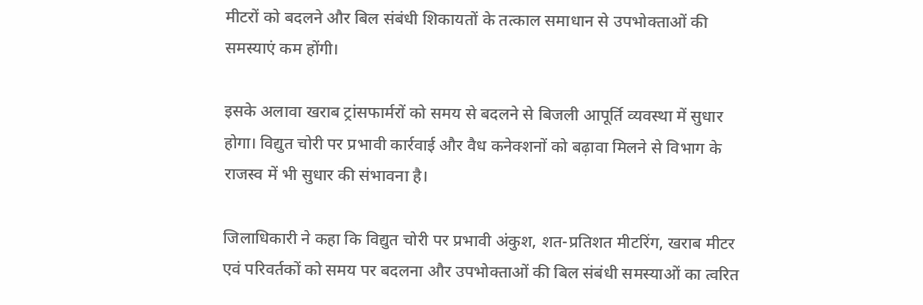मीटरों को बदलने और बिल संबंधी शिकायतों के तत्काल समाधान से उपभोक्ताओं की समस्याएं कम होंगी।

इसके अलावा खराब ट्रांसफार्मरों को समय से बदलने से बिजली आपूर्ति व्यवस्था में सुधार होगा। विद्युत चोरी पर प्रभावी कार्रवाई और वैध कनेक्शनों को बढ़ावा मिलने से विभाग के राजस्व में भी सुधार की संभावना है।

जिलाधिकारी ने कहा कि विद्युत चोरी पर प्रभावी अंकुश, शत-प्रतिशत मीटरिंग, खराब मीटर एवं परिवर्तकों को समय पर बदलना और उपभोक्ताओं की बिल संबंधी समस्याओं का त्वरित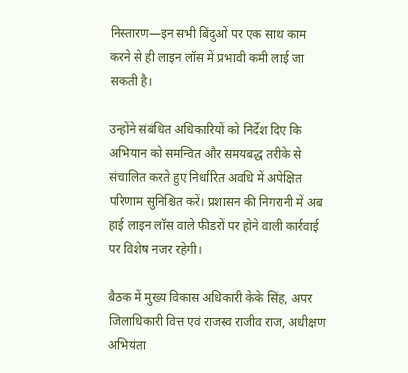निस्तारण—इन सभी बिंदुओं पर एक साथ काम करने से ही लाइन लॉस में प्रभावी कमी लाई जा सकती है।

उन्होंने संबंधित अधिकारियों को निर्देश दिए कि अभियान को समन्वित और समयबद्ध तरीके से संचालित करते हुए निर्धारित अवधि में अपेक्षित परिणाम सुनिश्चित करें। प्रशासन की निगरानी में अब हाई लाइन लॉस वाले फीडरों पर होने वाली कार्रवाई पर विशेष नजर रहेगी।

बैठक में मुख्य विकास अधिकारी केके सिंह, अपर जिलाधिकारी वित्त एवं राजस्व राजीव राज, अधीक्षण अभियंता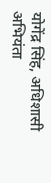योगेंद्र सिंह, अधिशासी अभियंता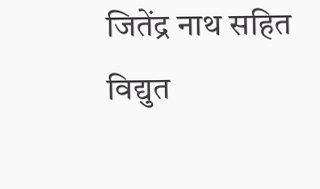जितेंद्र नाथ सहित विद्युत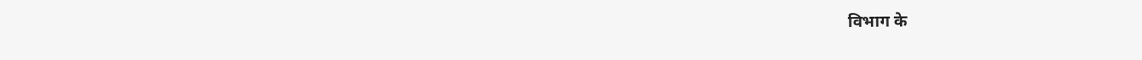विभाग के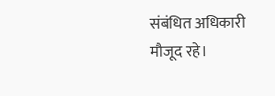संबंधित अधिकारी मौजूद रहे।